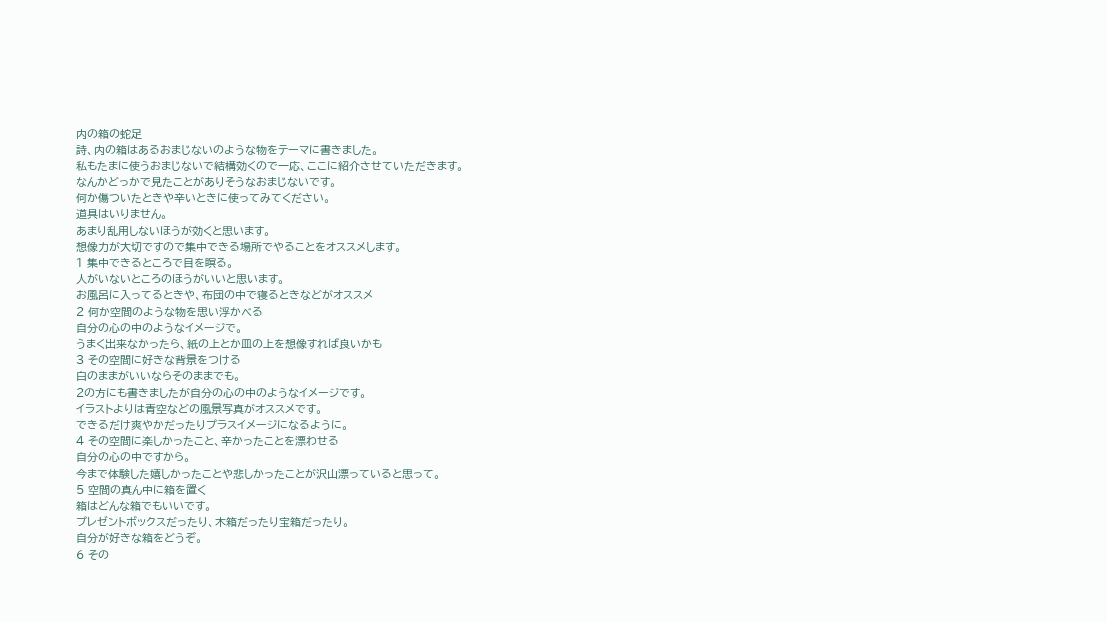内の箱の蛇足
詩、内の箱はあるおまじないのような物をテーマに書きました。
私もたまに使うおまじないで結構効くので一応、ここに紹介させていただきます。
なんかどっかで見たことがありそうなおまじないです。
何か傷ついたときや辛いときに使ってみてください。
道具はいりません。
あまり乱用しないほうが効くと思います。
想像力が大切ですので集中できる場所でやることをオススメします。
1 集中できるところで目を瞑る。
人がいないところのほうがいいと思います。
お風呂に入ってるときや、布団の中で寝るときなどがオススメ
2 何か空間のような物を思い浮かべる
自分の心の中のようなイメージで。
うまく出来なかったら、紙の上とか皿の上を想像すれば良いかも
3 その空間に好きな背景をつける
白のままがいいならそのままでも。
2の方にも書きましたが自分の心の中のようなイメージです。
イラストよりは青空などの風景写真がオススメです。
できるだけ爽やかだったりプラスイメージになるように。
4 その空間に楽しかったこと、辛かったことを漂わせる
自分の心の中ですから。
今まで体験した嬉しかったことや悲しかったことが沢山漂っていると思って。
5 空間の真ん中に箱を置く
箱はどんな箱でもいいです。
プレゼントボックスだったり、木箱だったり宝箱だったり。
自分が好きな箱をどうぞ。
6 その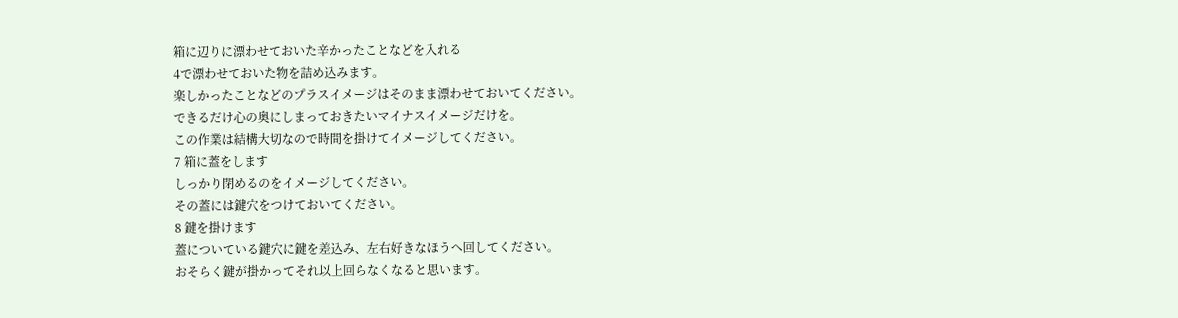箱に辺りに漂わせておいた辛かったことなどを入れる
4で漂わせておいた物を詰め込みます。
楽しかったことなどのプラスイメージはそのまま漂わせておいてください。
できるだけ心の奥にしまっておきたいマイナスイメージだけを。
この作業は結構大切なので時間を掛けてイメージしてください。
7 箱に蓋をします
しっかり閉めるのをイメージしてください。
その蓋には鍵穴をつけておいてください。
8 鍵を掛けます
蓋についている鍵穴に鍵を差込み、左右好きなほうへ回してください。
おそらく鍵が掛かってそれ以上回らなくなると思います。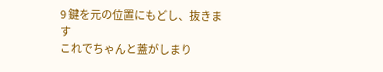9 鍵を元の位置にもどし、抜きます
これでちゃんと蓋がしまり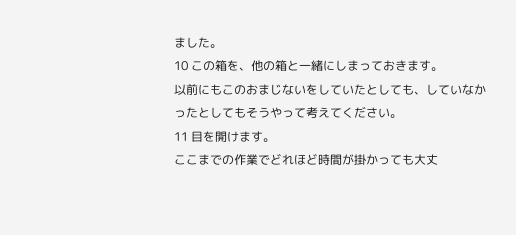ました。
10 この箱を、他の箱と一緒にしまっておきます。
以前にもこのおまじないをしていたとしても、していなかったとしてもそうやって考えてください。
11 目を開けます。
ここまでの作業でどれほど時間が掛かっても大丈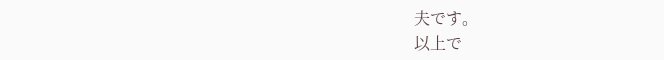夫です。
以上で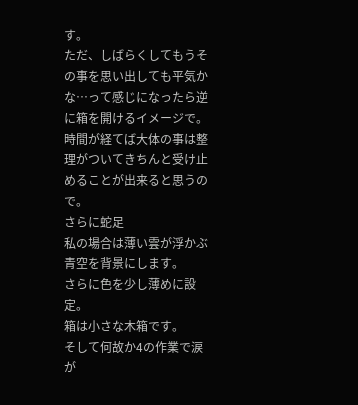す。
ただ、しばらくしてもうその事を思い出しても平気かな…って感じになったら逆に箱を開けるイメージで。
時間が経てば大体の事は整理がついてきちんと受け止めることが出来ると思うので。
さらに蛇足
私の場合は薄い雲が浮かぶ青空を背景にします。
さらに色を少し薄めに設定。
箱は小さな木箱です。
そして何故か4の作業で涙が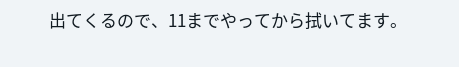出てくるので、11までやってから拭いてます。